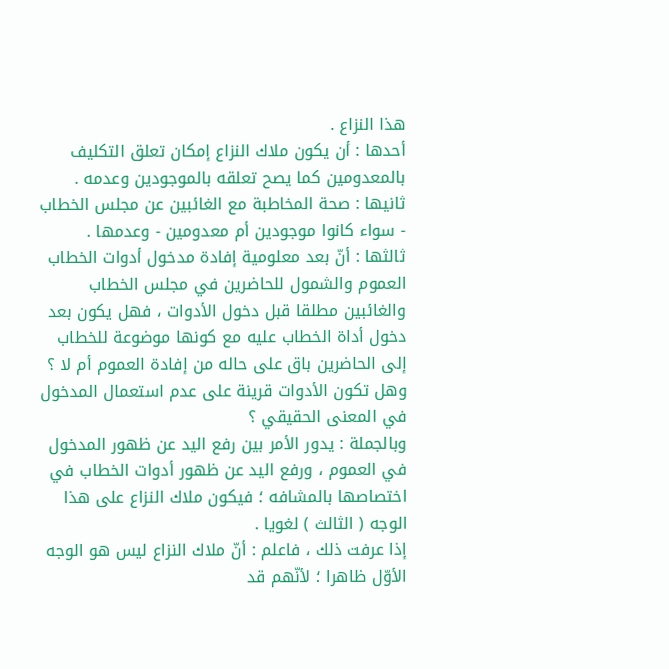هذا النزاع .
أحدها : أن يكون ملاك النزاع إمكان تعلق التكليف بالمعدومين كما يصح تعلقه بالموجودين وعدمه .
ثانيها : صحة المخاطبة مع الغائبين عن مجلس الخطاب - سواء كانوا موجودين أم معدومين - وعدمها .
ثالثها : أنّ بعد معلومية إفادة مدخول أدوات الخطاب العموم والشمول للحاضرين في مجلس الخطاب والغائبين مطلقا قبل دخول الأدوات ، فهل يكون بعد دخول أداة الخطاب عليه مع كونها موضوعة للخطاب إلى الحاضرين باق على حاله من إفادة العموم أم لا ؟ وهل تكون الأدوات قرينة على عدم استعمال المدخول في المعنى الحقيقي ؟
وبالجملة : يدور الأمر بين رفع اليد عن ظهور المدخول في العموم ، ورفع اليد عن ظهور أدوات الخطاب في اختصاصها بالمشافه ؛ فيكون ملاك النزاع على هذا الوجه ( الثالث ) لغويا .
إذا عرفت ذلك ، فاعلم : أنّ ملاك النزاع ليس هو الوجه الأوّل ظاهرا ؛ لأنّهم قد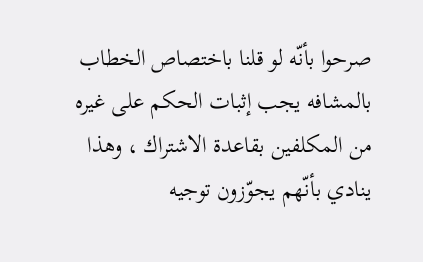صرحوا بأنّه لو قلنا باختصاص الخطاب بالمشافه يجب إثبات الحكم على غيره من المكلفين بقاعدة الاشتراك ، وهذا ينادي بأنّهم يجوّزون توجيه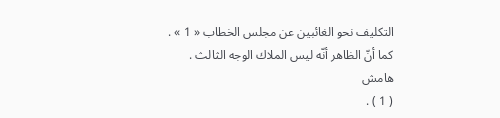التكليف نحو الغائبين عن مجلس الخطاب « 1 » .
كما أنّ الظاهر أنّه ليس الملاك الوجه الثالث .
هامش
( 1 ) .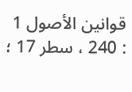قوانين الأصول 1 : 240 ، سطر 17 ؛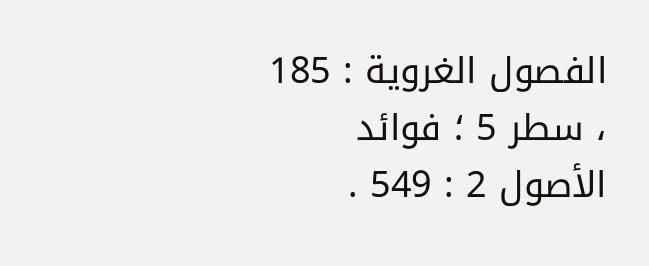الفصول الغروية : 185 ، سطر 5 ؛ فوائد الأصول 2 : 549 .